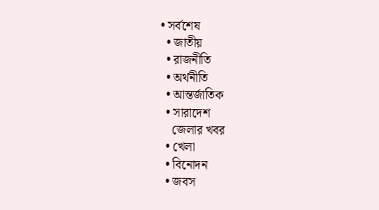• সর্বশেষ
  • জাতীয়
  • রাজনীতি
  • অর্থনীতি
  • আন্তর্জাতিক
  • সারাদেশ
    জেলার খবর
  • খেলা
  • বিনোদন
  • জবস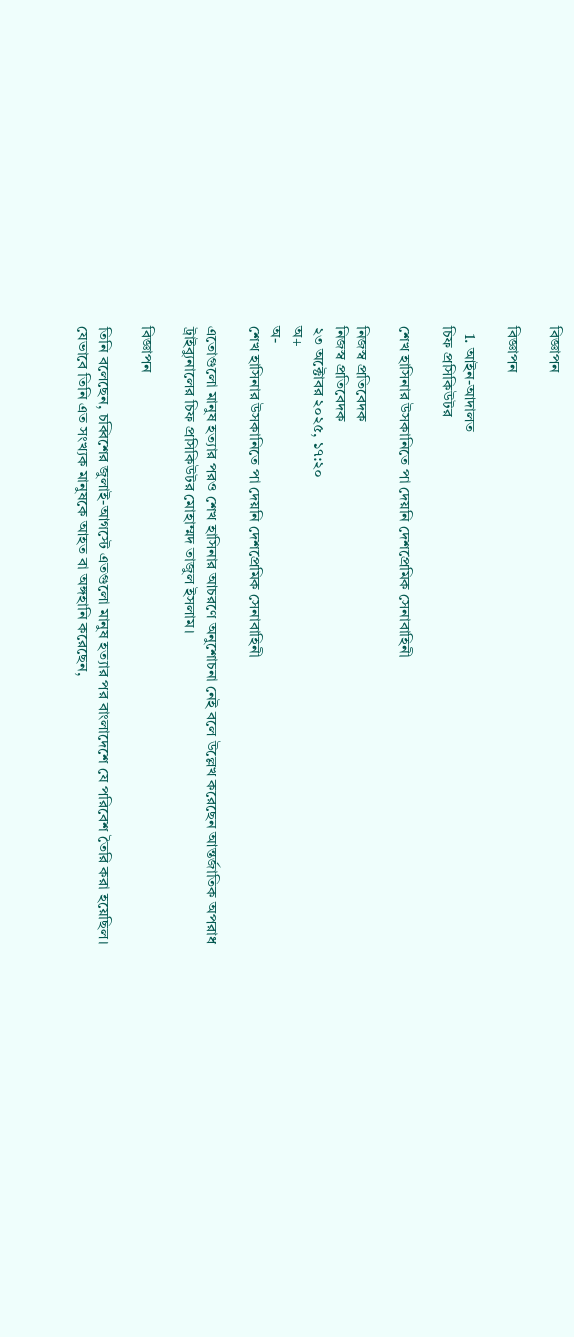বিজ্ঞাপন

বিজ্ঞাপন

  1. আইন-আদালত
চিফ প্রসিকিউটর

শেখ হাসিনার উসকানিতে পা দেয়নি দেশপ্রেমিক সেনাবাহিনী

নিজস্ব প্রতিবেদক
নিজস্ব প্রতিবেদক
২৩ অক্টোবর ২০২৫, ১৭:২০
অ+
অ-
শেখ হাসিনার উসকানিতে পা দেয়নি দেশপ্রেমিক সেনাবাহিনী

এতোগুলো মানুষ হত্যার পরও শেখ হাসিনার আচরণে অনুশোচনা নেই বলে উল্লেখ করেছেন আন্তর্জাতিক অপরাধ ট্রাইব্যুনালের চিফ প্রসিকিউটর মোহাম্মদ তাজুল ইসলাম।

বিজ্ঞাপন

তিনি বলেছেন, চব্বিশের জুলাই-আগস্টে এতগুলো মানুষ হত্যার পর বাংলাদেশে যে পরিবেশ তৈরি করা হয়েছিল। যেভাবে তিনি এত সংখ্যক মানুষকে আহত বা অঙ্গহানি করেছেন,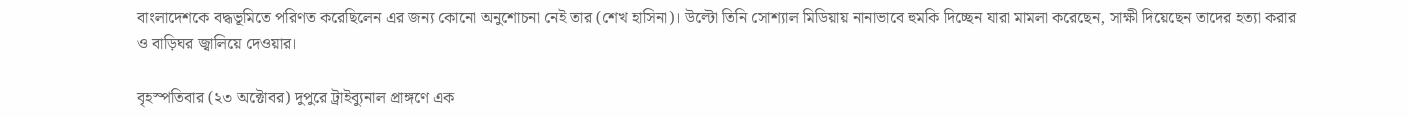বাংলাদেশকে বদ্ধভূমিতে পরিণত করেছিলেন এর জন্য কোনো অনুশোচনা নেই তার (শেখ হাসিনা)। উল্টো তিনি সোশ্যাল মিডিয়ায় নানাভাবে হুমকি দিচ্ছেন যারা মামলা করেছেন, সাক্ষী দিয়েছেন তাদের হত্যা করার ও বাড়িঘর জ্বালিয়ে দেওয়ার।

বৃহস্পতিবার (২৩ অক্টোবর) দুপুরে ট্রাইব্যুনাল প্রাঙ্গণে এক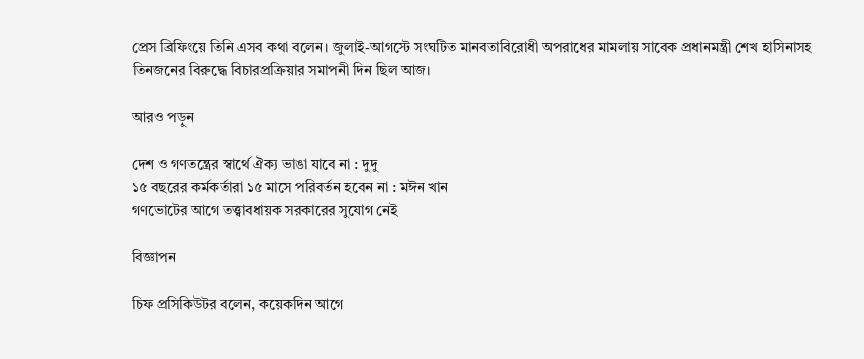প্রেস ব্রিফিংয়ে তিনি এসব কথা বলেন। জুলাই-আগস্টে সংঘটিত মানবতাবিরোধী অপরাধের মামলায় সাবেক প্রধানমন্ত্রী শেখ হাসিনাসহ তিনজনের বিরুদ্ধে বিচারপ্রক্রিয়ার সমাপনী দিন ছিল আজ।

আরও পড়ুন

দেশ ও গণতন্ত্রের স্বার্থে ঐক্য ভাঙা যাবে না : দুদু
১৫ বছরের কর্মকর্তারা ১৫ মাসে পরিবর্তন হবেন না : মঈন খান
গণভোটের আগে তত্ত্বাবধায়ক সরকারের সুযোগ নেই

বিজ্ঞাপন

চিফ প্রসিকিউটর বলেন, কয়েকদিন আগে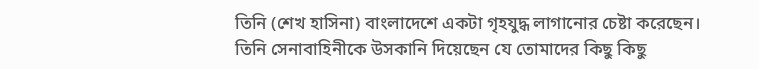তিনি (শেখ হাসিনা) বাংলাদেশে একটা গৃহযুদ্ধ লাগানোর চেষ্টা করেছেন। তিনি সেনাবাহিনীকে উসকানি দিয়েছেন যে তোমাদের কিছু কিছু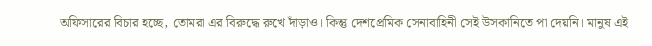অফিসারের বিচার হচ্ছে, তোমরা এর বিরুদ্ধে রুখে দাঁড়াও। কিন্তু দেশপ্রেমিক সেনাবাহিনী সেই উসকানিতে পা দেয়নি। মানুষ এই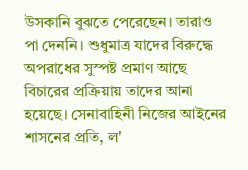উসকানি বুঝতে পেরেছেন। তারাও পা দেননি। শুধুমাত্র যাদের বিরুদ্ধে অপরাধের সুস্পষ্ট প্রমাণ আছে বিচারের প্রক্রিয়ায় তাদের আনা হয়েছে। সেনাবাহিনী নিজের আইনের শাসনের প্রতি, ল'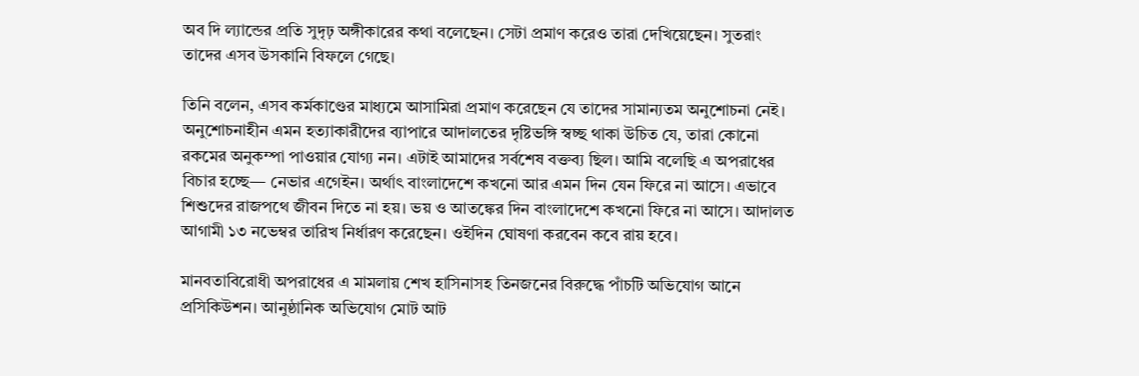অব দি ল্যান্ডের প্রতি সুদৃঢ় অঙ্গীকারের কথা বলেছেন। সেটা প্রমাণ করেও তারা দেখিয়েছেন। সুতরাং তাদের এসব উসকানি বিফলে গেছে।

তিনি বলেন, এসব কর্মকাণ্ডের মাধ্যমে আসামিরা প্রমাণ করেছেন যে তাদের সামান্যতম অনুশোচনা নেই। অনুশোচনাহীন এমন হত্যাকারীদের ব্যাপারে আদালতের দৃষ্টিভঙ্গি স্বচ্ছ থাকা উচিত যে, তারা কোনো রকমের অনুকম্পা পাওয়ার যোগ্য নন। এটাই আমাদের সর্বশেষ বক্তব্য ছিল। আমি বলেছি এ অপরাধের বিচার হচ্ছে— নেভার এগেইন। অর্থাৎ বাংলাদেশে কখনো আর এমন দিন যেন ফিরে না আসে। এভাবে শিশুদের রাজপথে জীবন দিতে না হয়। ভয় ও আতঙ্কের দিন বাংলাদেশে কখনো ফিরে না আসে। আদালত আগামী ১৩ নভেম্বর তারিখ নির্ধারণ করেছেন। ওইদিন ঘোষণা করবেন কবে রায় হবে।

মানবতাবিরোধী অপরাধের এ মামলায় শেখ হাসিনাসহ তিনজনের বিরুদ্ধে পাঁচটি অভিযোগ আনে প্রসিকিউশন। আনুষ্ঠানিক অভিযোগ মোট আট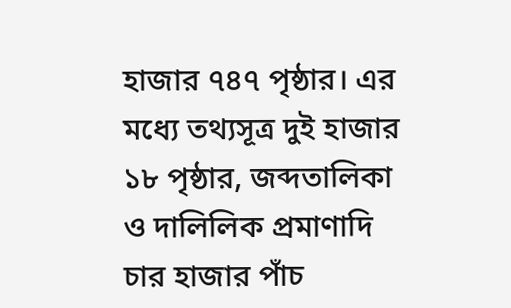হাজার ৭৪৭ পৃষ্ঠার। এর মধ্যে তথ্যসূত্র দুই হাজার ১৮ পৃষ্ঠার, জব্দতালিকা ও দালিলিক প্রমাণাদি চার হাজার পাঁচ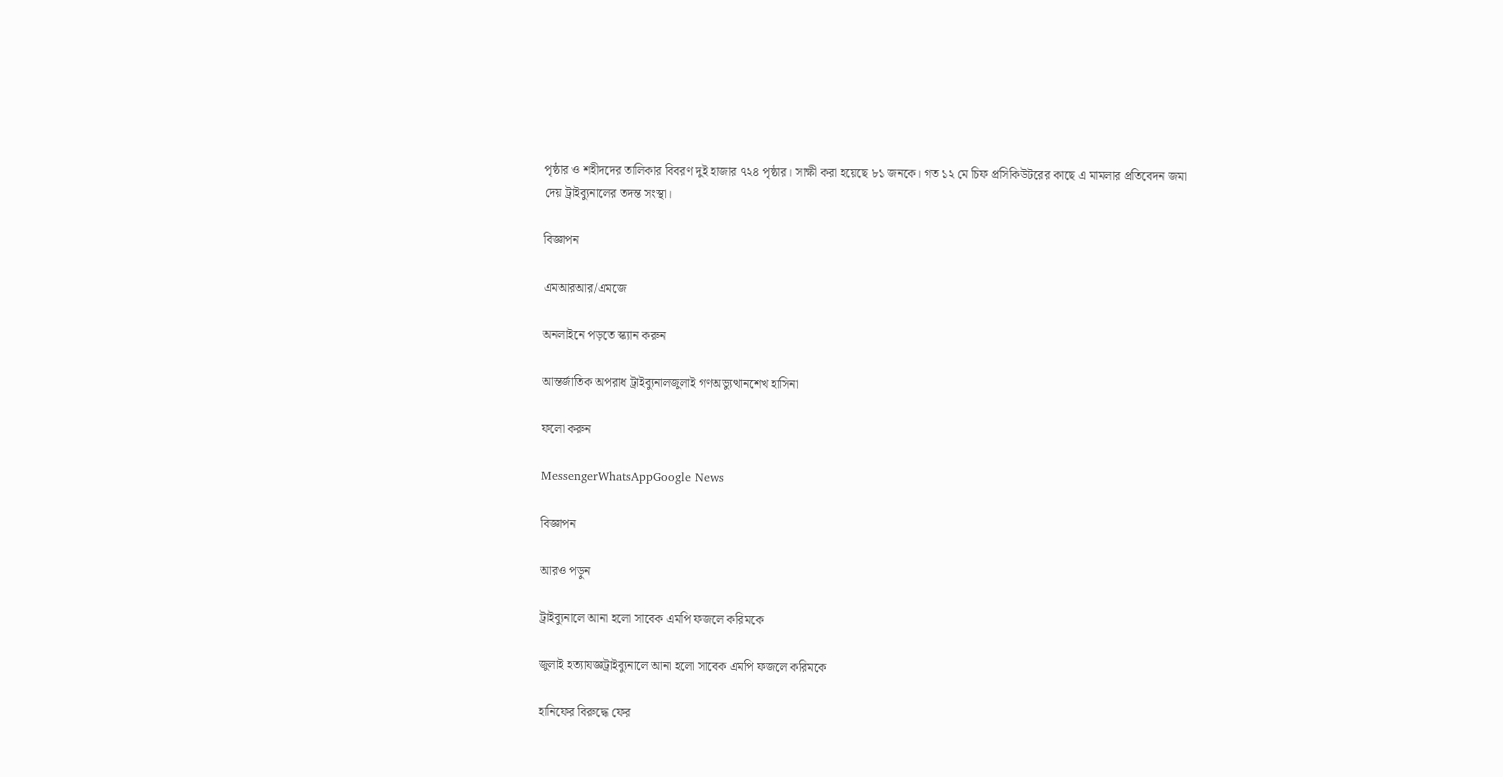পৃষ্ঠার ও শহীদদের তালিকার বিবরণ দুই হাজার ৭২৪ পৃষ্ঠার। সাক্ষী করা হয়েছে ৮১ জনকে। গত ১২ মে চিফ প্রসিকিউটরের কাছে এ মামলার প্রতিবেদন জমা দেয় ট্রাইব্যুনালের তদন্ত সংস্থা।

বিজ্ঞাপন

এমআরআর/এমজে

অনলাইনে পড়তে স্ক্যান করুন

আন্তর্জাতিক অপরাধ ট্রাইব্যুনালজুলাই গণঅভ্যুত্থানশেখ হাসিনা

ফলো করুন

MessengerWhatsAppGoogle News

বিজ্ঞাপন

আরও পড়ুন

ট্রাইব্যুনালে আনা হলো সাবেক এমপি ফজলে করিমকে

জুলাই হত্যাযজ্ঞট্রাইব্যুনালে আনা হলো সাবেক এমপি ফজলে করিমকে

হানিফের বিরুদ্ধে ফের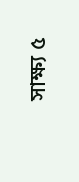সাক্ষ্য ৫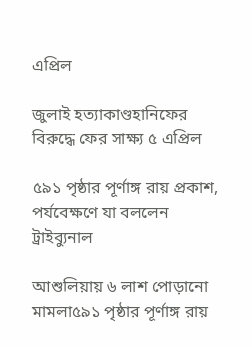এপ্রিল

জুলাই হত্যাকাণ্ডহানিফের বিরুদ্ধে ফের সাক্ষ্য ৫ এপ্রিল

৫৯১ পৃষ্ঠার পূর্ণাঙ্গ রায় প্রকাশ, পর্যবেক্ষণে যা বললেন ট্রাইব্যুনাল

আশুলিয়ায় ৬ লাশ পোড়ানো মামলা৫৯১ পৃষ্ঠার পূর্ণাঙ্গ রায়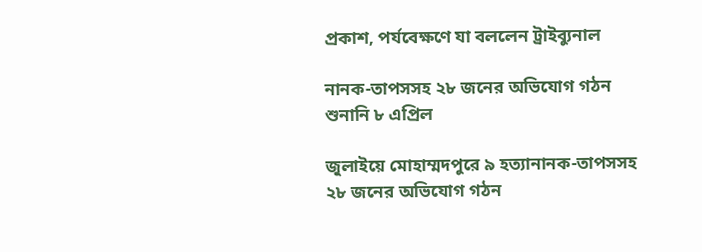প্রকাশ, পর্যবেক্ষণে যা বললেন ট্রাইব্যুনাল

নানক-তাপসসহ ২৮ জনের অভিযোগ গঠন শুনানি ৮ এপ্রিল

জুলাইয়ে মোহাম্মদপুরে ৯ হত্যানানক-তাপসসহ ২৮ জনের অভিযোগ গঠন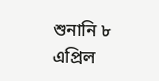শুনানি ৮ এপ্রিল